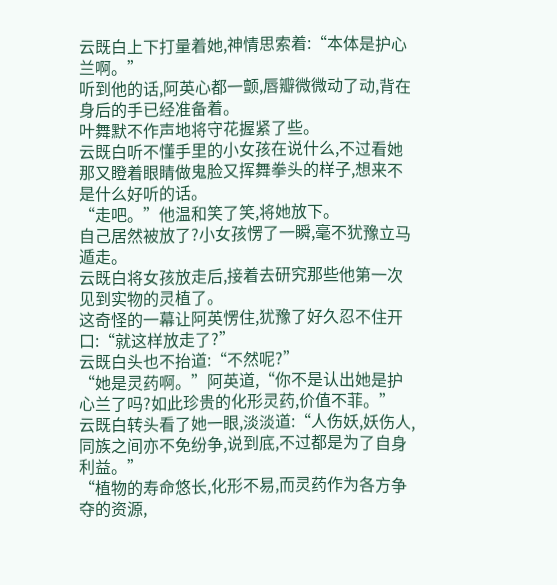云既白上下打量着她,神情思索着:“本体是护心兰啊。”
听到他的话,阿英心都一颤,唇瓣微微动了动,背在身后的手已经准备着。
叶舞默不作声地将守花握紧了些。
云既白听不懂手里的小女孩在说什么,不过看她那又瞪着眼睛做鬼脸又挥舞拳头的样子,想来不是什么好听的话。
“走吧。”他温和笑了笑,将她放下。
自己居然被放了?小女孩愣了一瞬,毫不犹豫立马遁走。
云既白将女孩放走后,接着去研究那些他第一次见到实物的灵植了。
这奇怪的一幕让阿英愣住,犹豫了好久忍不住开口:“就这样放走了?”
云既白头也不抬道:“不然呢?”
“她是灵药啊。”阿英道,“你不是认出她是护心兰了吗?如此珍贵的化形灵药,价值不菲。”
云既白转头看了她一眼,淡淡道:“人伤妖,妖伤人,同族之间亦不免纷争,说到底,不过都是为了自身利益。”
“植物的寿命悠长,化形不易,而灵药作为各方争夺的资源,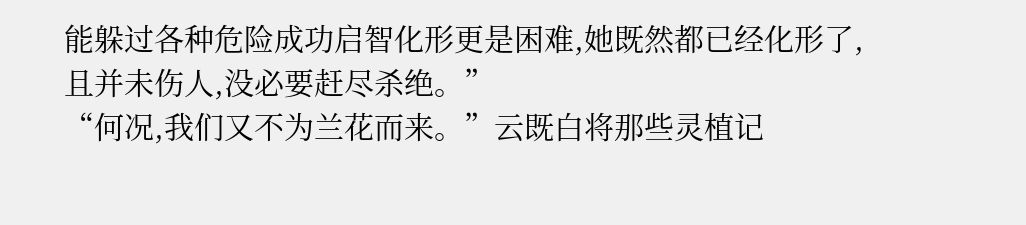能躲过各种危险成功启智化形更是困难,她既然都已经化形了,且并未伤人,没必要赶尽杀绝。”
“何况,我们又不为兰花而来。”云既白将那些灵植记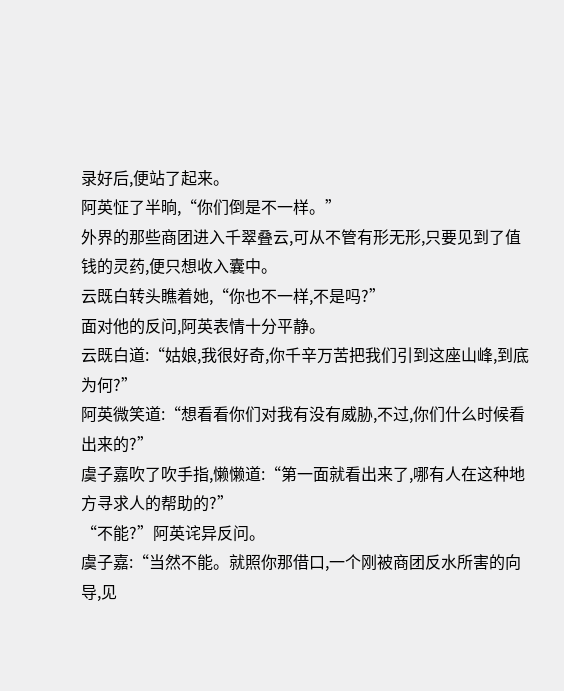录好后,便站了起来。
阿英怔了半晌,“你们倒是不一样。”
外界的那些商团进入千翠叠云,可从不管有形无形,只要见到了值钱的灵药,便只想收入囊中。
云既白转头瞧着她,“你也不一样,不是吗?”
面对他的反问,阿英表情十分平静。
云既白道:“姑娘,我很好奇,你千辛万苦把我们引到这座山峰,到底为何?”
阿英微笑道:“想看看你们对我有没有威胁,不过,你们什么时候看出来的?”
虞子嘉吹了吹手指,懒懒道:“第一面就看出来了,哪有人在这种地方寻求人的帮助的?”
“不能?”阿英诧异反问。
虞子嘉:“当然不能。就照你那借口,一个刚被商团反水所害的向导,见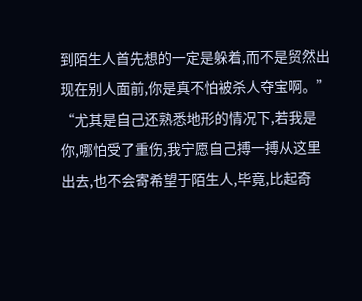到陌生人首先想的一定是躲着,而不是贸然出现在别人面前,你是真不怕被杀人夺宝啊。”
“尤其是自己还熟悉地形的情况下,若我是你,哪怕受了重伤,我宁愿自己搏一搏从这里出去,也不会寄希望于陌生人,毕竟,比起奇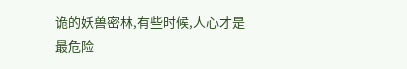诡的妖兽密林,有些时候,人心才是最危险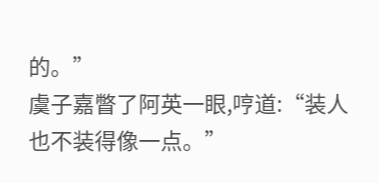的。”
虞子嘉瞥了阿英一眼,哼道:“装人也不装得像一点。”